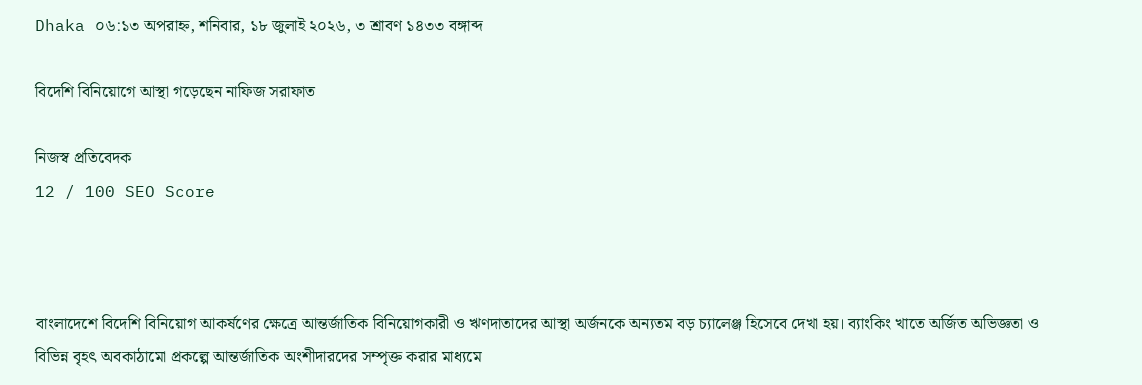Dhaka ০৬:১৩ অপরাহ্ন, শনিবার, ১৮ জুলাই ২০২৬, ৩ শ্রাবণ ১৪৩৩ বঙ্গাব্দ

বিদেশি বিনিয়োগে আস্থা গড়েছেন নাফিজ সরাফাত

নিজস্ব প্রতিবেদক
12 / 100 SEO Score



বাংলাদেশে বিদেশি বিনিয়োগ আকর্ষণের ক্ষেত্রে আন্তর্জাতিক বিনিয়োগকারী ও ঋণদাতাদের আস্থা অর্জনকে অন্যতম বড় চ্যালেঞ্জ হিসেবে দেখা হয়। ব্যাংকিং খাতে অর্জিত অভিজ্ঞতা ও বিভিন্ন বৃহৎ অবকাঠামো প্রকল্পে আন্তর্জাতিক অংশীদারদের সম্পৃক্ত করার মাধ্যমে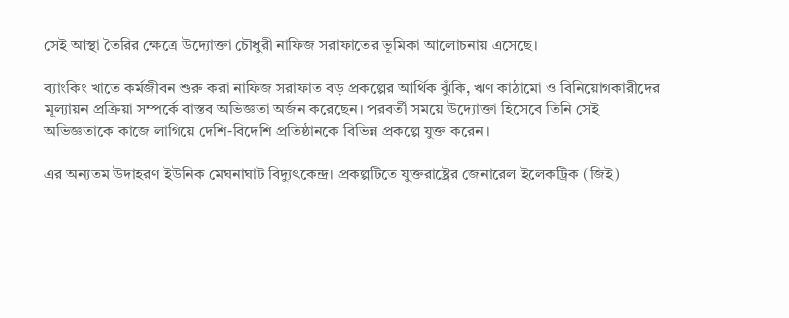সেই আস্থা তৈরির ক্ষেত্রে উদ্যোক্তা চৌধুরী নাফিজ সরাফাতের ভূমিকা আলোচনায় এসেছে।

ব্যাংকিং খাতে কর্মজীবন শুরু করা নাফিজ সরাফাত বড় প্রকল্পের আর্থিক ঝুঁকি, ঋণ কাঠামো ও বিনিয়োগকারীদের মূল্যায়ন প্রক্রিয়া সম্পর্কে বাস্তব অভিজ্ঞতা অর্জন করেছেন। পরবর্তী সময়ে উদ্যোক্তা হিসেবে তিনি সেই অভিজ্ঞতাকে কাজে লাগিয়ে দেশি-বিদেশি প্রতিষ্ঠানকে বিভিন্ন প্রকল্পে যুক্ত করেন।

এর অন্যতম উদাহরণ ইউনিক মেঘনাঘাট বিদ্যুৎকেন্দ্র। প্রকল্পটিতে যুক্তরাষ্ট্রের জেনারেল ইলেকট্রিক (জিই)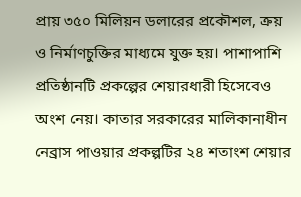প্রায় ৩৫০ মিলিয়ন ডলারের প্রকৌশল, ক্রয় ও নির্মাণচুক্তির মাধ্যমে যুক্ত হয়। পাশাপাশি প্রতিষ্ঠানটি প্রকল্পের শেয়ারধারী হিসেবেও অংশ নেয়। কাতার সরকারের মালিকানাধীন নেব্রাস পাওয়ার প্রকল্পটির ২৪ শতাংশ শেয়ার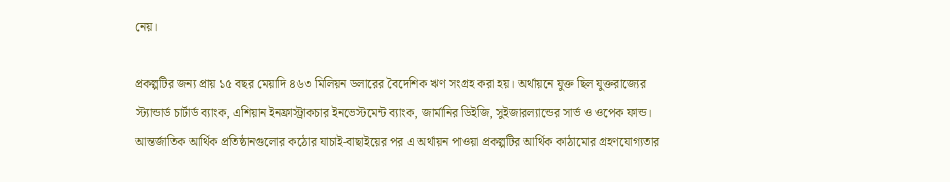নেয়।

প্রকল্পটির জন্য প্রায় ১৫ বছর মেয়াদি ৪৬৩ মিলিয়ন ডলারের বৈদেশিক ঋণ সংগ্রহ করা হয়। অর্থায়নে যুক্ত ছিল যুক্তরাজ্যের স্ট্যান্ডার্ড চার্টার্ড ব্যাংক, এশিয়ান ইনফ্রাস্ট্রাকচার ইনভেস্টমেন্ট ব্যাংক, জার্মানির ডিইজি, সুইজারল্যান্ডের সার্ভ ও ওপেক ফান্ড। আন্তর্জাতিক আর্থিক প্রতিষ্ঠানগুলোর কঠোর যাচাই-বাছাইয়ের পর এ অর্থায়ন পাওয়া প্রকল্পটির আর্থিক কাঠামোর গ্রহণযোগ্যতার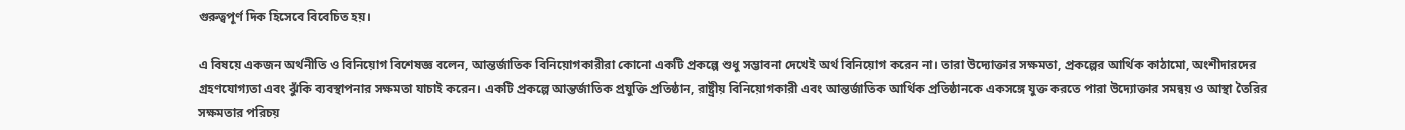গুরুত্বপূর্ণ দিক হিসেবে বিবেচিত হয়।

এ বিষয়ে একজন অর্থনীতি ও বিনিয়োগ বিশেষজ্ঞ বলেন, আন্তর্জাতিক বিনিয়োগকারীরা কোনো একটি প্রকল্পে শুধু সম্ভাবনা দেখেই অর্থ বিনিয়োগ করেন না। তারা উদ্যোক্তার সক্ষমতা, প্রকল্পের আর্থিক কাঠামো, অংশীদারদের গ্রহণযোগ্যতা এবং ঝুঁকি ব্যবস্থাপনার সক্ষমতা যাচাই করেন। একটি প্রকল্পে আন্তর্জাতিক প্রযুক্তি প্রতিষ্ঠান, রাষ্ট্রীয় বিনিয়োগকারী এবং আন্তর্জাতিক আর্থিক প্রতিষ্ঠানকে একসঙ্গে যুক্ত করতে পারা উদ্যোক্তার সমন্বয় ও আস্থা তৈরির সক্ষমতার পরিচয়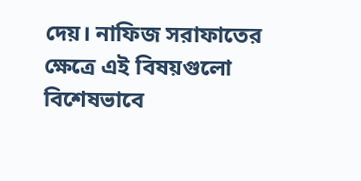দেয়। নাফিজ সরাফাতের ক্ষেত্রে এই বিষয়গুলো বিশেষভাবে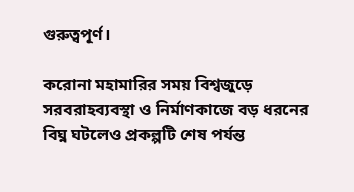গুরুত্বপূর্ণ।

করোনা মহামারির সময় বিশ্বজুড়ে সরবরাহব্যবস্থা ও নির্মাণকাজে বড় ধরনের বিঘ্ন ঘটলেও প্রকল্পটি শেষ পর্যন্ত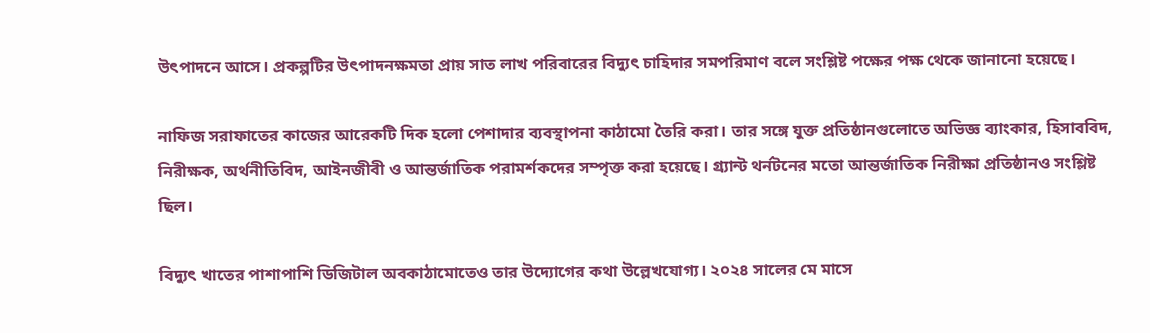উৎপাদনে আসে। প্রকল্পটির উৎপাদনক্ষমতা প্রায় সাত লাখ পরিবারের বিদ্যুৎ চাহিদার সমপরিমাণ বলে সংশ্লিষ্ট পক্ষের পক্ষ থেকে জানানো হয়েছে।

নাফিজ সরাফাতের কাজের আরেকটি দিক হলো পেশাদার ব্যবস্থাপনা কাঠামো তৈরি করা। তার সঙ্গে যুক্ত প্রতিষ্ঠানগুলোতে অভিজ্ঞ ব্যাংকার, হিসাববিদ, নিরীক্ষক, অর্থনীতিবিদ, আইনজীবী ও আন্তর্জাতিক পরামর্শকদের সম্পৃক্ত করা হয়েছে। গ্র্যান্ট থর্নটনের মতো আন্তর্জাতিক নিরীক্ষা প্রতিষ্ঠানও সংশ্লিষ্ট ছিল।

বিদ্যুৎ খাতের পাশাপাশি ডিজিটাল অবকাঠামোতেও তার উদ্যোগের কথা উল্লেখযোগ্য। ২০২৪ সালের মে মাসে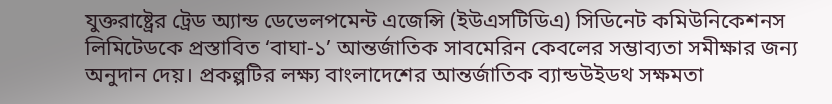যুক্তরাষ্ট্রের ট্রেড অ্যান্ড ডেভেলপমেন্ট এজেন্সি (ইউএসটিডিএ) সিডিনেট কমিউনিকেশনস লিমিটেডকে প্রস্তাবিত ‘বাঘা-১’ আন্তর্জাতিক সাবমেরিন কেবলের সম্ভাব্যতা সমীক্ষার জন্য অনুদান দেয়। প্রকল্পটির লক্ষ্য বাংলাদেশের আন্তর্জাতিক ব্যান্ডউইডথ সক্ষমতা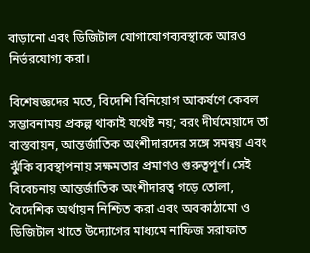বাড়ানো এবং ডিজিটাল যোগাযোগব্যবস্থাকে আরও নির্ভরযোগ্য করা।

বিশেষজ্ঞদের মতে, বিদেশি বিনিয়োগ আকর্ষণে কেবল সম্ভাবনাময় প্রকল্প থাকাই যথেষ্ট নয়; বরং দীর্ঘমেয়াদে তা বাস্তবায়ন, আন্তর্জাতিক অংশীদারদের সঙ্গে সমন্বয় এবং ঝুঁকি ব্যবস্থাপনায় সক্ষমতার প্রমাণও গুরুত্বপূর্ণ। সেই বিবেচনায় আন্তর্জাতিক অংশীদারত্ব গড়ে তোলা, বৈদেশিক অর্থায়ন নিশ্চিত করা এবং অবকাঠামো ও ডিজিটাল খাতে উদ্যোগের মাধ্যমে নাফিজ সরাফাত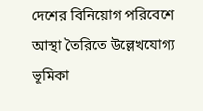দেশের বিনিয়োগ পরিবেশে আস্থা তৈরিতে উল্লেখযোগ্য ভূমিকা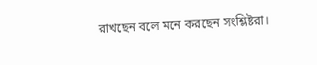রাখছেন বলে মনে করছেন সংশ্লিষ্টরা।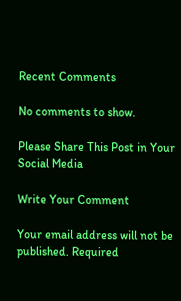Recent Comments

No comments to show.

Please Share This Post in Your Social Media

Write Your Comment

Your email address will not be published. Required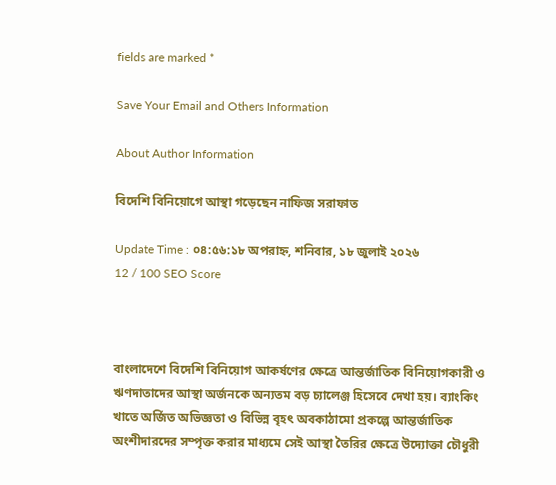fields are marked *

Save Your Email and Others Information

About Author Information

বিদেশি বিনিয়োগে আস্থা গড়েছেন নাফিজ সরাফাত

Update Time : ০৪:৫৬:১৮ অপরাহ্ন, শনিবার, ১৮ জুলাই ২০২৬
12 / 100 SEO Score



বাংলাদেশে বিদেশি বিনিয়োগ আকর্ষণের ক্ষেত্রে আন্তর্জাতিক বিনিয়োগকারী ও ঋণদাতাদের আস্থা অর্জনকে অন্যতম বড় চ্যালেঞ্জ হিসেবে দেখা হয়। ব্যাংকিং খাতে অর্জিত অভিজ্ঞতা ও বিভিন্ন বৃহৎ অবকাঠামো প্রকল্পে আন্তর্জাতিক অংশীদারদের সম্পৃক্ত করার মাধ্যমে সেই আস্থা তৈরির ক্ষেত্রে উদ্যোক্তা চৌধুরী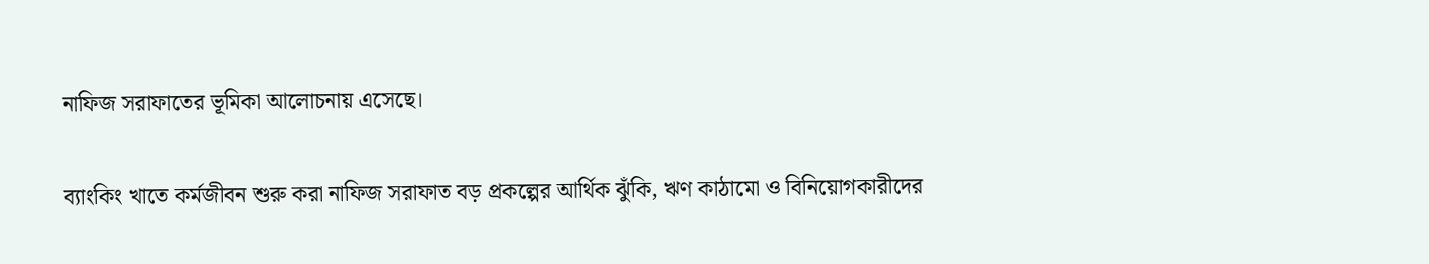নাফিজ সরাফাতের ভূমিকা আলোচনায় এসেছে।

ব্যাংকিং খাতে কর্মজীবন শুরু করা নাফিজ সরাফাত বড় প্রকল্পের আর্থিক ঝুঁকি, ঋণ কাঠামো ও বিনিয়োগকারীদের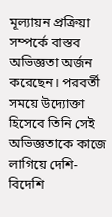মূল্যায়ন প্রক্রিয়া সম্পর্কে বাস্তব অভিজ্ঞতা অর্জন করেছেন। পরবর্তী সময়ে উদ্যোক্তা হিসেবে তিনি সেই অভিজ্ঞতাকে কাজে লাগিয়ে দেশি-বিদেশি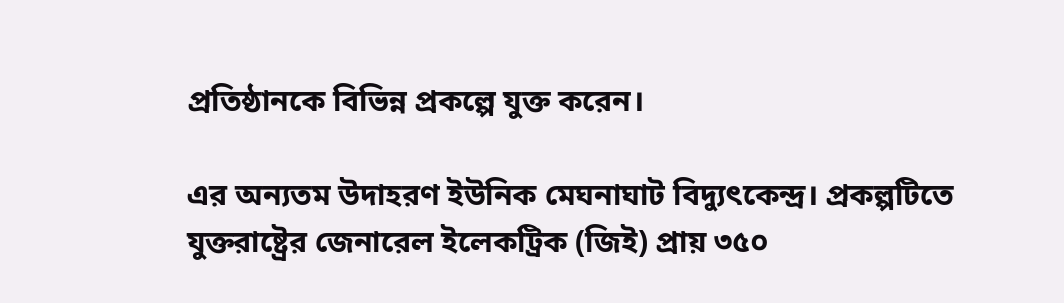প্রতিষ্ঠানকে বিভিন্ন প্রকল্পে যুক্ত করেন।

এর অন্যতম উদাহরণ ইউনিক মেঘনাঘাট বিদ্যুৎকেন্দ্র। প্রকল্পটিতে যুক্তরাষ্ট্রের জেনারেল ইলেকট্রিক (জিই) প্রায় ৩৫০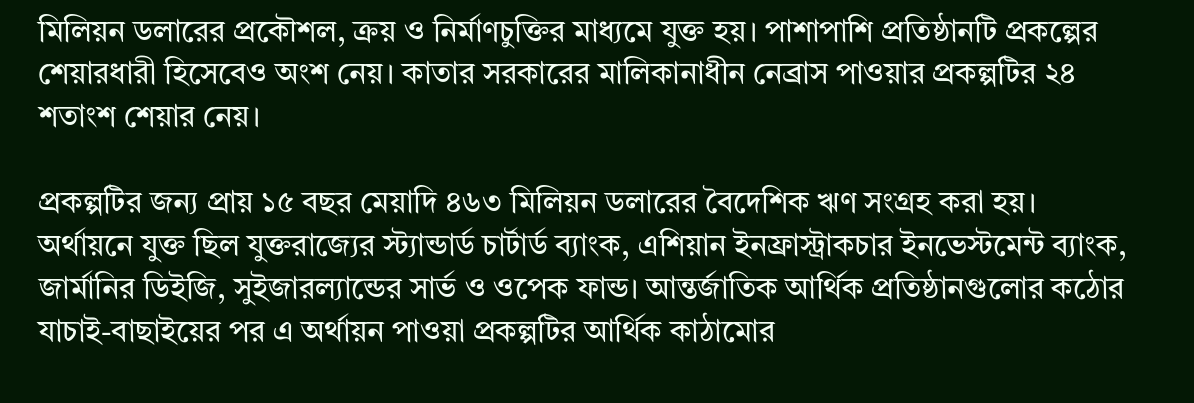মিলিয়ন ডলারের প্রকৌশল, ক্রয় ও নির্মাণচুক্তির মাধ্যমে যুক্ত হয়। পাশাপাশি প্রতিষ্ঠানটি প্রকল্পের শেয়ারধারী হিসেবেও অংশ নেয়। কাতার সরকারের মালিকানাধীন নেব্রাস পাওয়ার প্রকল্পটির ২৪ শতাংশ শেয়ার নেয়।

প্রকল্পটির জন্য প্রায় ১৫ বছর মেয়াদি ৪৬৩ মিলিয়ন ডলারের বৈদেশিক ঋণ সংগ্রহ করা হয়। অর্থায়নে যুক্ত ছিল যুক্তরাজ্যের স্ট্যান্ডার্ড চার্টার্ড ব্যাংক, এশিয়ান ইনফ্রাস্ট্রাকচার ইনভেস্টমেন্ট ব্যাংক, জার্মানির ডিইজি, সুইজারল্যান্ডের সার্ভ ও ওপেক ফান্ড। আন্তর্জাতিক আর্থিক প্রতিষ্ঠানগুলোর কঠোর যাচাই-বাছাইয়ের পর এ অর্থায়ন পাওয়া প্রকল্পটির আর্থিক কাঠামোর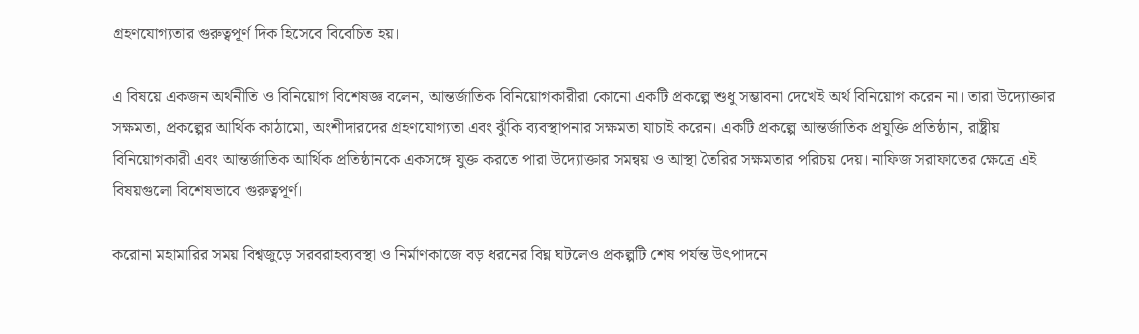গ্রহণযোগ্যতার গুরুত্বপূর্ণ দিক হিসেবে বিবেচিত হয়।

এ বিষয়ে একজন অর্থনীতি ও বিনিয়োগ বিশেষজ্ঞ বলেন, আন্তর্জাতিক বিনিয়োগকারীরা কোনো একটি প্রকল্পে শুধু সম্ভাবনা দেখেই অর্থ বিনিয়োগ করেন না। তারা উদ্যোক্তার সক্ষমতা, প্রকল্পের আর্থিক কাঠামো, অংশীদারদের গ্রহণযোগ্যতা এবং ঝুঁকি ব্যবস্থাপনার সক্ষমতা যাচাই করেন। একটি প্রকল্পে আন্তর্জাতিক প্রযুক্তি প্রতিষ্ঠান, রাষ্ট্রীয় বিনিয়োগকারী এবং আন্তর্জাতিক আর্থিক প্রতিষ্ঠানকে একসঙ্গে যুক্ত করতে পারা উদ্যোক্তার সমন্বয় ও আস্থা তৈরির সক্ষমতার পরিচয় দেয়। নাফিজ সরাফাতের ক্ষেত্রে এই বিষয়গুলো বিশেষভাবে গুরুত্বপূর্ণ।

করোনা মহামারির সময় বিশ্বজুড়ে সরবরাহব্যবস্থা ও নির্মাণকাজে বড় ধরনের বিঘ্ন ঘটলেও প্রকল্পটি শেষ পর্যন্ত উৎপাদনে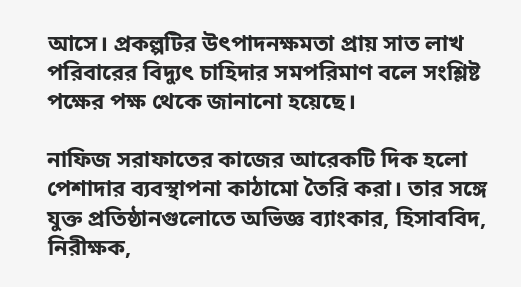আসে। প্রকল্পটির উৎপাদনক্ষমতা প্রায় সাত লাখ পরিবারের বিদ্যুৎ চাহিদার সমপরিমাণ বলে সংশ্লিষ্ট পক্ষের পক্ষ থেকে জানানো হয়েছে।

নাফিজ সরাফাতের কাজের আরেকটি দিক হলো পেশাদার ব্যবস্থাপনা কাঠামো তৈরি করা। তার সঙ্গে যুক্ত প্রতিষ্ঠানগুলোতে অভিজ্ঞ ব্যাংকার, হিসাববিদ, নিরীক্ষক,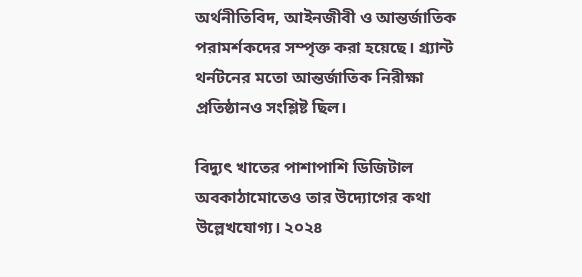অর্থনীতিবিদ, আইনজীবী ও আন্তর্জাতিক পরামর্শকদের সম্পৃক্ত করা হয়েছে। গ্র্যান্ট থর্নটনের মতো আন্তর্জাতিক নিরীক্ষা প্রতিষ্ঠানও সংশ্লিষ্ট ছিল।

বিদ্যুৎ খাতের পাশাপাশি ডিজিটাল অবকাঠামোতেও তার উদ্যোগের কথা উল্লেখযোগ্য। ২০২৪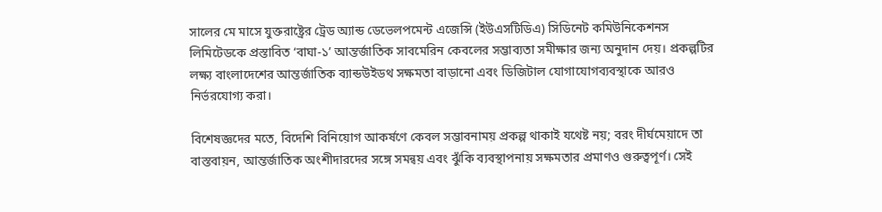সালের মে মাসে যুক্তরাষ্ট্রের ট্রেড অ্যান্ড ডেভেলপমেন্ট এজেন্সি (ইউএসটিডিএ) সিডিনেট কমিউনিকেশনস লিমিটেডকে প্রস্তাবিত ‘বাঘা-১’ আন্তর্জাতিক সাবমেরিন কেবলের সম্ভাব্যতা সমীক্ষার জন্য অনুদান দেয়। প্রকল্পটির লক্ষ্য বাংলাদেশের আন্তর্জাতিক ব্যান্ডউইডথ সক্ষমতা বাড়ানো এবং ডিজিটাল যোগাযোগব্যবস্থাকে আরও নির্ভরযোগ্য করা।

বিশেষজ্ঞদের মতে, বিদেশি বিনিয়োগ আকর্ষণে কেবল সম্ভাবনাময় প্রকল্প থাকাই যথেষ্ট নয়; বরং দীর্ঘমেয়াদে তা বাস্তবায়ন, আন্তর্জাতিক অংশীদারদের সঙ্গে সমন্বয় এবং ঝুঁকি ব্যবস্থাপনায় সক্ষমতার প্রমাণও গুরুত্বপূর্ণ। সেই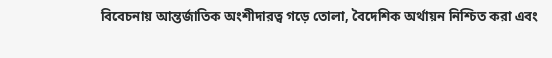বিবেচনায় আন্তর্জাতিক অংশীদারত্ব গড়ে তোলা, বৈদেশিক অর্থায়ন নিশ্চিত করা এবং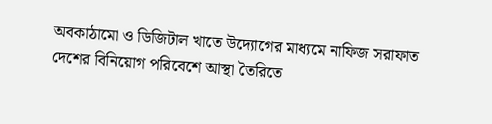অবকাঠামো ও ডিজিটাল খাতে উদ্যোগের মাধ্যমে নাফিজ সরাফাত দেশের বিনিয়োগ পরিবেশে আস্থা তৈরিতে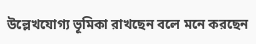উল্লেখযোগ্য ভূমিকা রাখছেন বলে মনে করছেন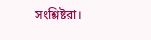সংশ্লিষ্টরা।